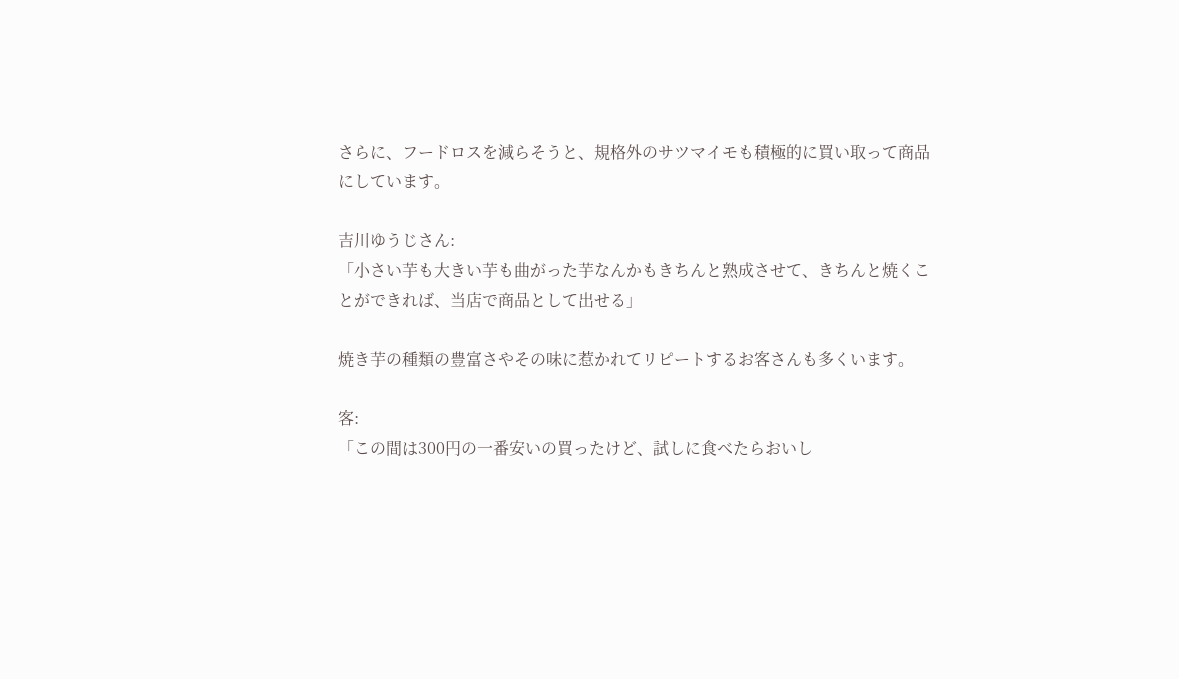さらに、フードロスを減らそうと、規格外のサツマイモも積極的に買い取って商品にしています。

吉川ゆうじさん:
「小さい芋も大きい芋も曲がった芋なんかもきちんと熟成させて、きちんと焼くことができれば、当店で商品として出せる」

焼き芋の種類の豊富さやその味に惹かれてリピートするお客さんも多くいます。

客:
「この間は300円の一番安いの買ったけど、試しに食べたらおいし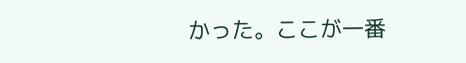かった。ここが一番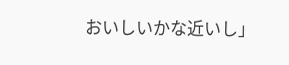おいしいかな近いし」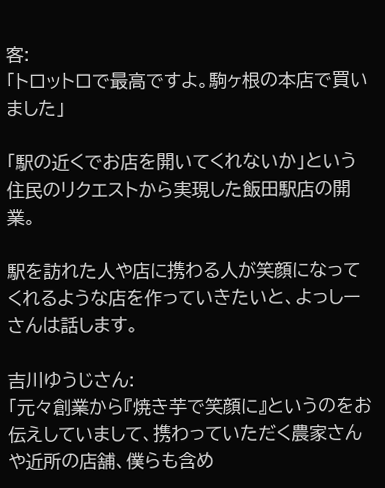客:
「トロットロで最高ですよ。駒ヶ根の本店で買いました」

「駅の近くでお店を開いてくれないか」という住民のリクエストから実現した飯田駅店の開業。

駅を訪れた人や店に携わる人が笑顔になってくれるような店を作っていきたいと、よっしーさんは話します。

吉川ゆうじさん:
「元々創業から『焼き芋で笑顔に』というのをお伝えしていまして、携わっていただく農家さんや近所の店舗、僕らも含め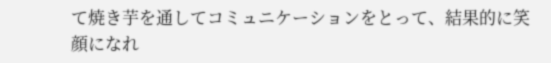て焼き芋を通してコミュニケーションをとって、結果的に笑顔になれ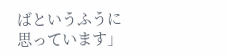ばというふうに思っています」